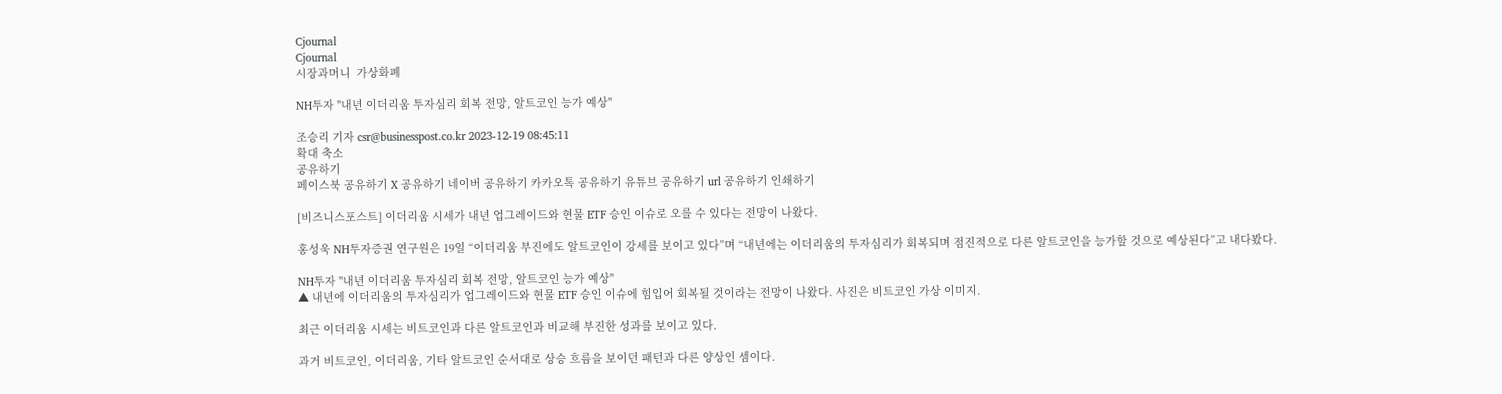Cjournal
Cjournal
시장과머니  가상화폐

NH투자 "내년 이더리움 투자심리 회복 전망, 알트코인 능가 예상"

조승리 기자 csr@businesspost.co.kr 2023-12-19 08:45:11
확대 축소
공유하기
페이스북 공유하기 X 공유하기 네이버 공유하기 카카오톡 공유하기 유튜브 공유하기 url 공유하기 인쇄하기

[비즈니스포스트] 이더리움 시세가 내년 업그레이드와 현물 ETF 승인 이슈로 오를 수 있다는 전망이 나왔다.

홍성욱 NH투자증권 연구원은 19일 “이더리움 부진에도 알트코인이 강세를 보이고 있다”며 “내년에는 이더리움의 투자심리가 회복되며 점진적으로 다른 알트코인을 능가할 것으로 예상된다”고 내다봤다.

NH투자 "내년 이더리움 투자심리 회복 전망, 알트코인 능가 예상"
▲ 내년에 이더리움의 투자심리가 업그레이드와 현물 ETF 승인 이슈에 힘입어 회복될 것이라는 전망이 나왔다. 사진은 비트코인 가상 이미지.

최근 이더리움 시세는 비트코인과 다른 알트코인과 비교해 부진한 성과를 보이고 있다.

과거 비트코인, 이더리움, 기타 알트코인 순서대로 상승 흐름을 보이던 패턴과 다른 양상인 셈이다.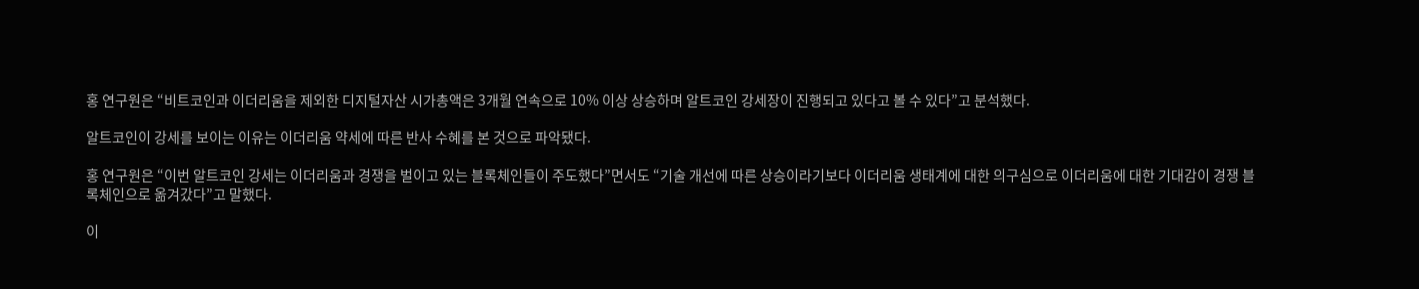홍 연구원은 “비트코인과 이더리움을 제외한 디지털자산 시가총액은 3개월 연속으로 10% 이상 상승하며 알트코인 강세장이 진행되고 있다고 볼 수 있다”고 분석했다.

알트코인이 강세를 보이는 이유는 이더리움 약세에 따른 반사 수혜를 본 것으로 파악됐다.

홍 연구원은 “이번 알트코인 강세는 이더리움과 경쟁을 벌이고 있는 블록체인들이 주도했다”면서도 “기술 개선에 따른 상승이라기보다 이더리움 생태계에 대한 의구심으로 이더리움에 대한 기대감이 경쟁 블록체인으로 옮겨갔다”고 말했다.

이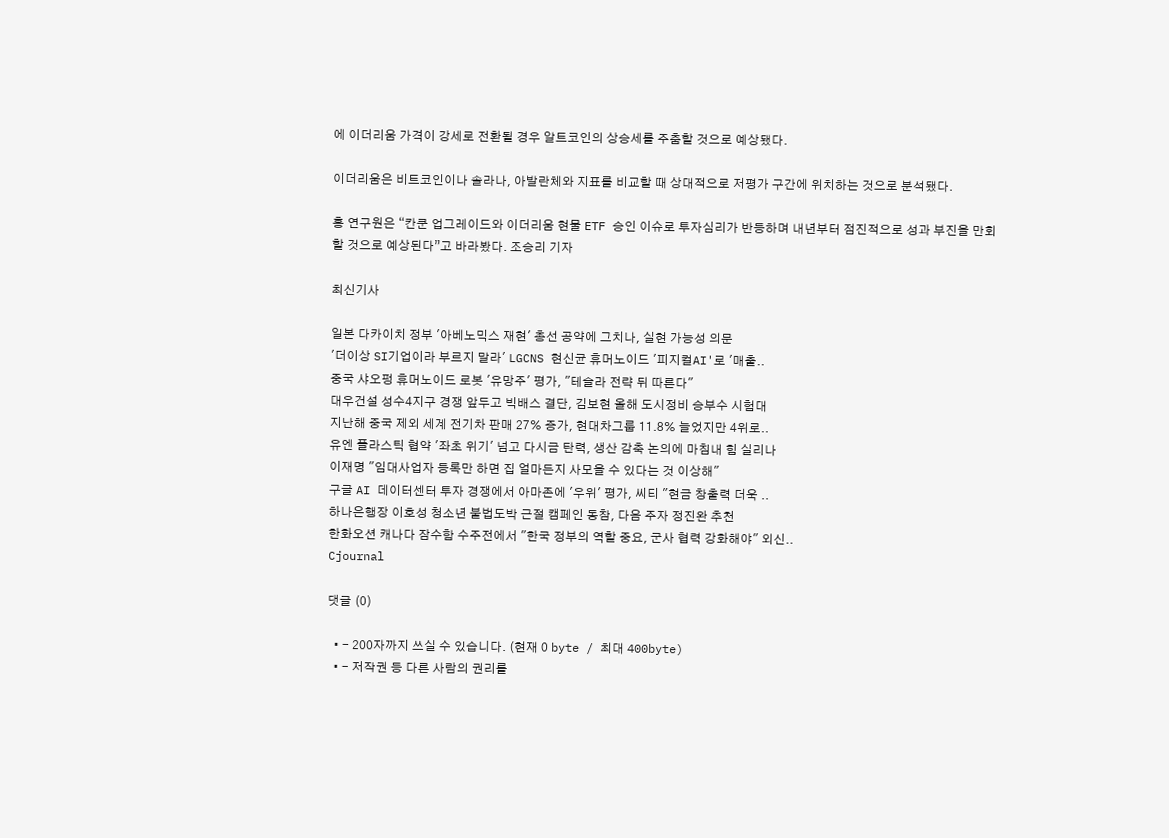에 이더리움 가격이 강세로 전환될 경우 알트코인의 상승세를 주춤할 것으로 예상됐다.

이더리움은 비트코인이나 솔라나, 아발란체와 지표를 비교할 때 상대적으로 저평가 구간에 위치하는 것으로 분석됐다.

홍 연구원은 “칸쿤 업그레이드와 이더리움 현물 ETF 승인 이슈로 투자심리가 반등하며 내년부터 점진적으로 성과 부진을 만회할 것으로 예상된다”고 바라봤다. 조승리 기자

최신기사

일본 다카이치 정부 '아베노믹스 재현' 총선 공약에 그치나, 실현 가능성 의문
'더이상 SI기업이라 부르지 말라' LGCNS 현신균 휴머노이드 '피지컬AI'로 '매출..
중국 샤오펑 휴머노이드 로봇 '유망주' 평가, "테슬라 전략 뒤 따른다"
대우건설 성수4지구 경쟁 앞두고 빅배스 결단, 김보현 올해 도시정비 승부수 시험대
지난해 중국 제외 세계 전기차 판매 27% 증가, 현대차그룹 11.8% 늘었지만 4위로..
유엔 플라스틱 협약 '좌초 위기' 넘고 다시금 탄력, 생산 감축 논의에 마침내 힘 실리나
이재명 "임대사업자 등록만 하면 집 얼마든지 사모을 수 있다는 것 이상해"
구글 AI 데이터센터 투자 경쟁에서 아마존에 '우위' 평가, 씨티 "현금 창출력 더욱 ..
하나은행장 이호성 청소년 불법도박 근절 캠페인 동참, 다음 주자 정진완 추천
한화오션 캐나다 잠수함 수주전에서 "한국 정부의 역할 중요, 군사 협력 강화해야" 외신..
Cjournal

댓글 (0)

  • - 200자까지 쓰실 수 있습니다. (현재 0 byte / 최대 400byte)
  • - 저작권 등 다른 사람의 권리를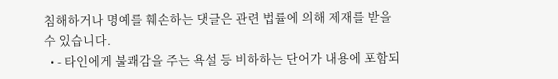침해하거나 명예를 훼손하는 댓글은 관련 법률에 의해 제재를 받을 수 있습니다.
  • - 타인에게 불쾌감을 주는 욕설 등 비하하는 단어가 내용에 포함되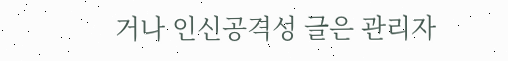거나 인신공격성 글은 관리자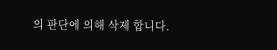의 판단에 의해 삭제 합니다.